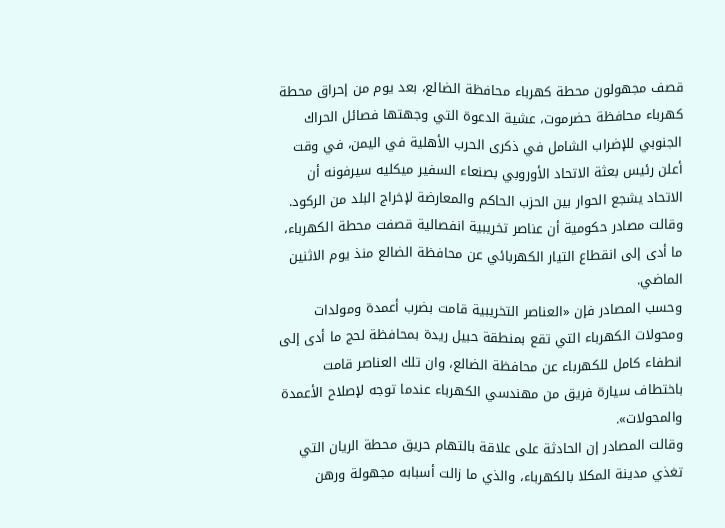قصف مجهولون محطة كهرباء محافظة الضالع، بعد يوم من إحراق محطة كهرباء محافظة حضرموت، عشية الدعوة التي وجهتها فصائل الحراك الجنوبي للإضراب الشامل في ذكرى الحرب الأهلية في اليمن، في وقت أعلن رئيس بعثة الاتحاد الأوروبي بصنعاء السفير ميكليه سيرفونه أن الاتحاد يشجع الحوار بين الحزب الحاكم والمعارضة لإخراج البلد من الركود.
وقالت مصادر حكومية أن عناصر تخريبية انفصالية قصفت محطة الكهرباء، ما أدى إلى انقطاع التيار الكهربائي عن محافظة الضالع منذ يوم الاثنين الماضي.
وحسب المصادر فإن «العناصر التخريبية قامت بضرب أعمدة ومولدات ومحولات الكهرباء التي تقع بمنطقة حبيل ريدة بمحافظة لحج ما أدى إلى انطفاء كامل للكهرباء عن محافظة الضالع، وان تلك العناصر قامت باختطاف سيارة فريق من مهندسي الكهرباء عندما توجه لإصلاح الأعمدة والمحولات».
وقالت المصادر إن الحادثة على علاقة بالتهام حريق محطة الريان التي تغذي مدينة المكلا بالكهرباء، والذي ما زالت أسبابه مجهولة ورهن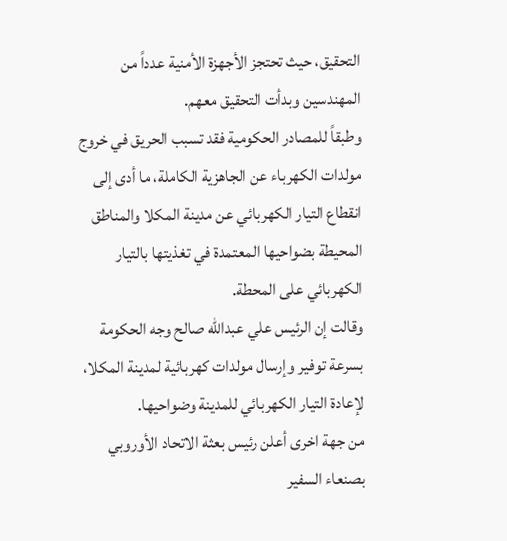التحقيق، حيث تحتجز الأجهزة الأمنية عدداً من المهندسين وبدأت التحقيق معهم.
وطبقاً للمصادر الحكومية فقد تسبب الحريق في خروج مولدات الكهرباء عن الجاهزية الكاملة، ما أدى إلى انقطاع التيار الكهربائي عن مدينة المكلا والمناطق المحيطة بضواحيها المعتمدة في تغذيتها بالتيار الكهربائي على المحطة.
وقالت إن الرئيس علي عبدالله صالح وجه الحكومة بسرعة توفير وإرسال مولدات كهربائية لمدينة المكلا، لإعادة التيار الكهربائي للمدينة وضواحيها.
من جهة اخرى أعلن رئيس بعثة الاتحاد الأوروبي بصنعاء السفير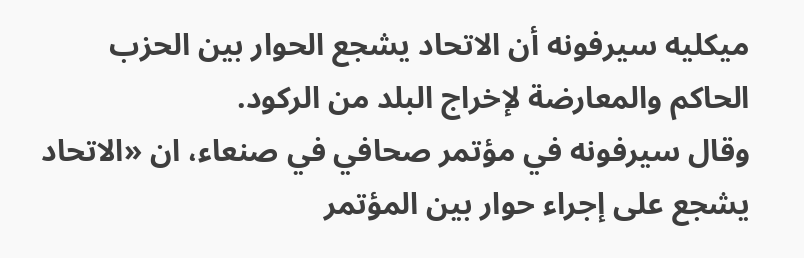ميكليه سيرفونه أن الاتحاد يشجع الحوار بين الحزب الحاكم والمعارضة لإخراج البلد من الركود.
وقال سيرفونه في مؤتمر صحافي في صنعاء، ان «الاتحاد يشجع على إجراء حوار بين المؤتمر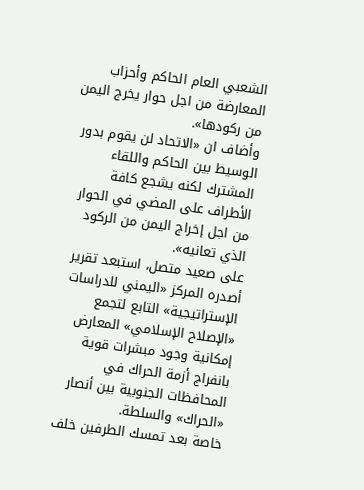الشعبي العام الحاكم وأحزاب المعارضة من اجل حوار يخرج اليمن من ركودها».
وأضاف ان «الاتحاد لن يقوم بدور الوسيط بين الحاكم واللقاء المشترك لكنه يشجع كافة الأطراف على المضي في الحوار من اجل إخراج اليمن من الركود الذي تعانيه».
على صعيد متصل، استبعد تقرير أصدره المركز «اليمني للدراسات الإستراتيجية» التابع لتجمع «الإصلاح الإسلامي» المعارض إمكانية وجود مبشرات قوية بانفراج أزمة الحراك في المحافظات الجنوبية بين أنصار «الحراك» والسلطة.
خاصة بعد تمسك الطرفين خلف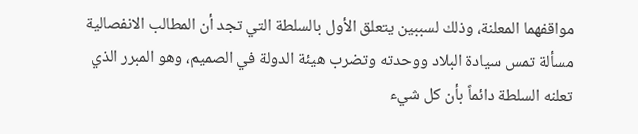مواقفهما المعلنة، وذلك لسببين يتعلق الأول بالسلطة التي تجد أن المطالب الانفصالية مسألة تمس سيادة البلاد ووحدته وتضرب هيئة الدولة في الصميم، وهو المبرر الذي تعلنه السلطة دائماً بأن كل شيء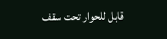قابل للحوار تحت سقف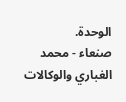الوحدة.
صنعاء - محمد الغباري والوكالات